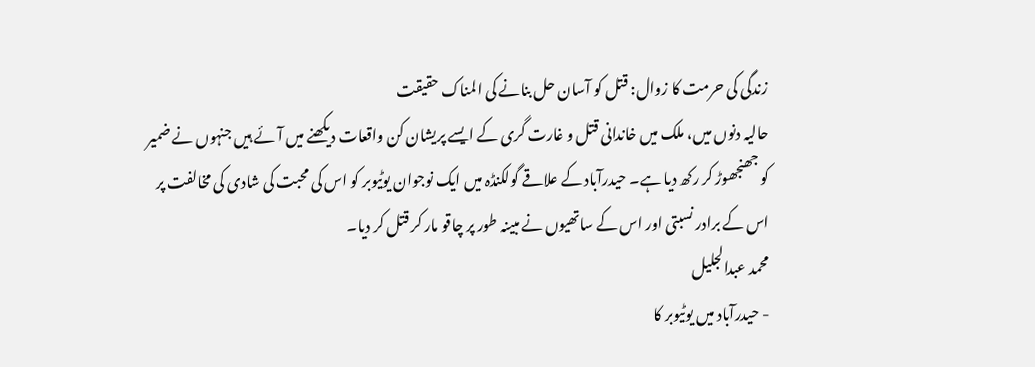زندگی کی حرمت کا زوال: قتل کو آسان حل بنانے کی المناک حقیقت
حالیہ دنوں میں، ملک میں خاندانی قتل و غارت گری کے ایسے پریشان کن واقعات دیکھنے میں آئے ہیں جنہوں نے ضمیر کو جھنجھوڑ کر رکھ دیا ہے۔ حیدرآباد کے علاقے گولکنڈہ میں ایک نوجوان یوٹیوبر کو اس کی محبت کی شادی کی مخالفت پر اس کے برادر نسبتی اور اس کے ساتھیوں نے مبینہ طور پر چاقو مار کر قتل کر دیا۔
محمد عبدالجلیل
- حیدرآباد میں یوٹیوبر کا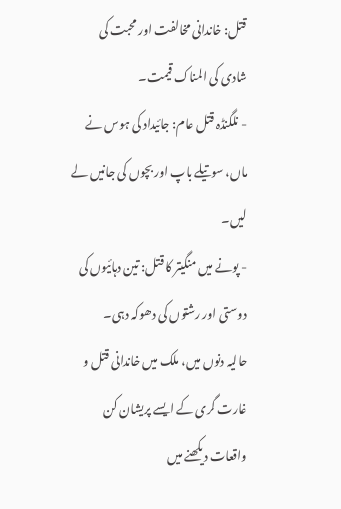قتل: خاندانی مخالفت اور محبت کی شادی کی المناک قیمت۔
- نلگنڈہ قتل عام: جائیداد کی ہوس نے ماں، سوتیلے باپ اور بچوں کی جانیں لے لیں۔
- پونے میں منگیتر کا قتل: تین دہائیوں کی دوستی اور رشتوں کی دھوکہ دہی۔
حالیہ دنوں میں، ملک میں خاندانی قتل و غارت گری کے ایسے پریشان کن واقعات دیکھنے میں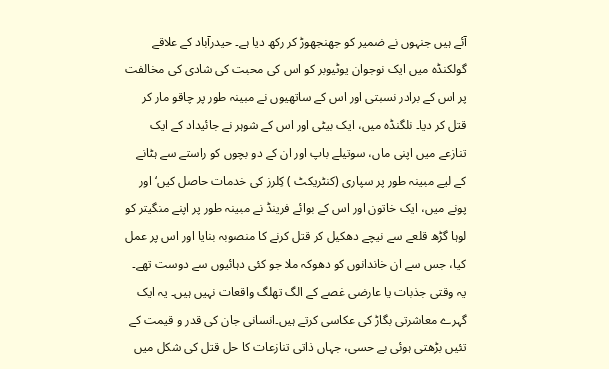آئے ہیں جنہوں نے ضمیر کو جھنجھوڑ کر رکھ دیا ہے۔ حیدرآباد کے علاقے گولکنڈہ میں ایک نوجوان یوٹیوبر کو اس کی محبت کی شادی کی مخالفت پر اس کے برادر نسبتی اور اس کے ساتھیوں نے مبینہ طور پر چاقو مار کر قتل کر دیا۔ نلگنڈہ میں، ایک بیٹی اور اس کے شوہر نے جائیداد کے ایک تنازعے میں اپنی ماں، سوتیلے باپ اور ان کے دو بچوں کو راستے سے ہٹانے کے لیے مبینہ طور پر سپاری (کنٹریکٹ ) کِلرز کی خدمات حاصل کیں‘ اور پونے میں، ایک خاتون اور اس کے بوائے فرینڈ نے مبینہ طور پر اپنے منگیتر کو لوہا گڑھ قلعے سے نیچے دھکیل کر قتل کرنے کا منصوبہ بنایا اور اس پر عمل کیا، جس سے ان خاندانوں کو دھوکہ ملا جو کئی دہائیوں سے دوست تھے۔
یہ وقتی جذبات یا عارضی غصے کے الگ تھلگ واقعات نہیں ہیں۔ یہ ایک گہرے معاشرتی بگاڑ کی عکاسی کرتے ہیں۔انسانی جان کی قدر و قیمت کے تئیں بڑھتی ہوئی بے حسی، جہاں ذاتی تنازعات کا حل قتل کی شکل میں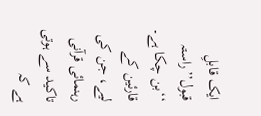ایک قابلِ قبول’’راستہ ‘‘بن چکا ہے۔ قارئین کے لیے، جن کی رہنمائی قرآنی تاکید سے ہوتی ہے کہ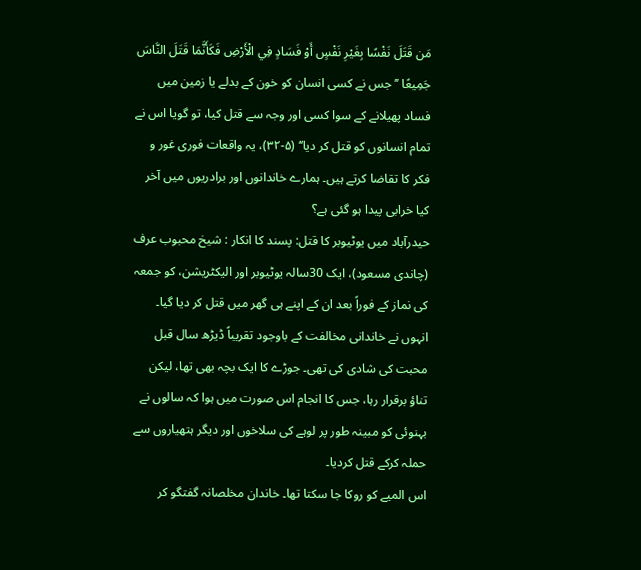مَن قَتَلَ نَفْسًا بِغَيْرِ نَفْسٍ أَوْ فَسَادٍ فِي الْأَرْضِ فَكَأَنَّمَا قَتَلَ النَّاسَ جَمِيعًا ’’جس نے کسی انسان کو خون کے بدلے یا زمین میں فساد پھیلانے کے سوا کسی اور وجہ سے قتل کیا، تو گویا اس نے تمام انسانوں کو قتل کر دیا‘‘ (۵-۳۲)، یہ واقعات فوری غور و فکر کا تقاضا کرتے ہیں۔ ہمارے خاندانوں اور برادریوں میں آخر کیا خرابی پیدا ہو گئی ہے؟
حیدرآباد میں یوٹیوبر کا قتل: پسند کا انکار : شیخ محبوب عرف (چاندی مسعود)، ایک 30سالہ یوٹیوبر اور الیکٹریشن، کو جمعہ کی نماز کے فوراً بعد ان کے اپنے ہی گھر میں قتل کر دیا گیا۔ انہوں نے خاندانی مخالفت کے باوجود تقریباً ڈیڑھ سال قبل محبت کی شادی کی تھی۔ جوڑے کا ایک بچہ بھی تھا، لیکن تناؤ برقرار رہا، جس کا انجام اس صورت میں ہوا کہ سالوں نے بہنوئی کو مبینہ طور پر لوہے کی سلاخوں اور دیگر ہتھیاروں سے حملہ کرکے قتل کردیا۔
اس المیے کو روکا جا سکتا تھا۔ خاندان مخلصانہ گفتگو کر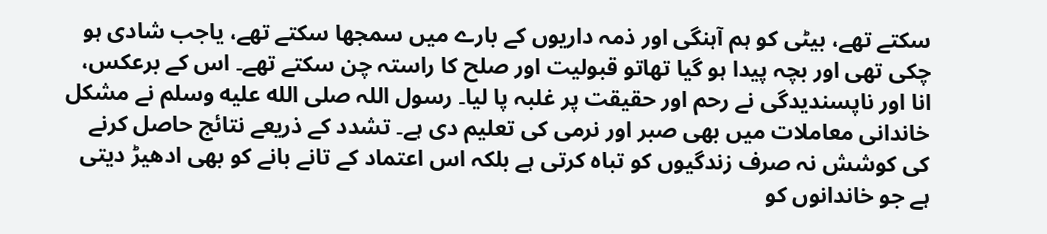سکتے تھے، بیٹی کو ہم آہنگی اور ذمہ داریوں کے بارے میں سمجھا سکتے تھے، یاجب شادی ہو چکی تھی اور بچہ پیدا ہو گیا تھاتو قبولیت اور صلح کا راستہ چن سکتے تھے۔ اس کے برعکس، انا اور ناپسندیدگی نے رحم اور حقیقت پر غلبہ پا لیا۔ رسول اللہ صلى الله عليه وسلم نے مشکل خاندانی معاملات میں بھی صبر اور نرمی کی تعلیم دی ہے۔ تشدد کے ذریعے نتائج حاصل کرنے کی کوشش نہ صرف زندگیوں کو تباہ کرتی ہے بلکہ اس اعتماد کے تانے بانے کو بھی ادھیڑ دیتی ہے جو خاندانوں کو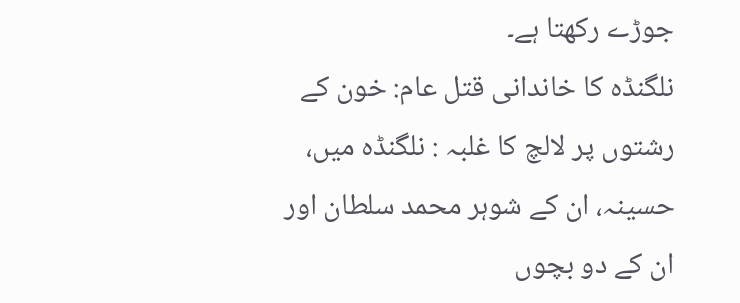جوڑے رکھتا ہے۔
نلگنڈہ کا خاندانی قتل عام: خون کے رشتوں پر لالچ کا غلبہ : نلگنڈہ میں، حسینہ، ان کے شوہر محمد سلطان اور ان کے دو بچوں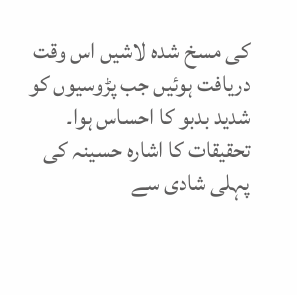کی مسخ شدہ لاشیں اس وقت دریافت ہوئیں جب پڑوسیوں کو شدید بدبو کا احساس ہوا۔ تحقیقات کا اشارہ حسینہ کی پہلی شادی سے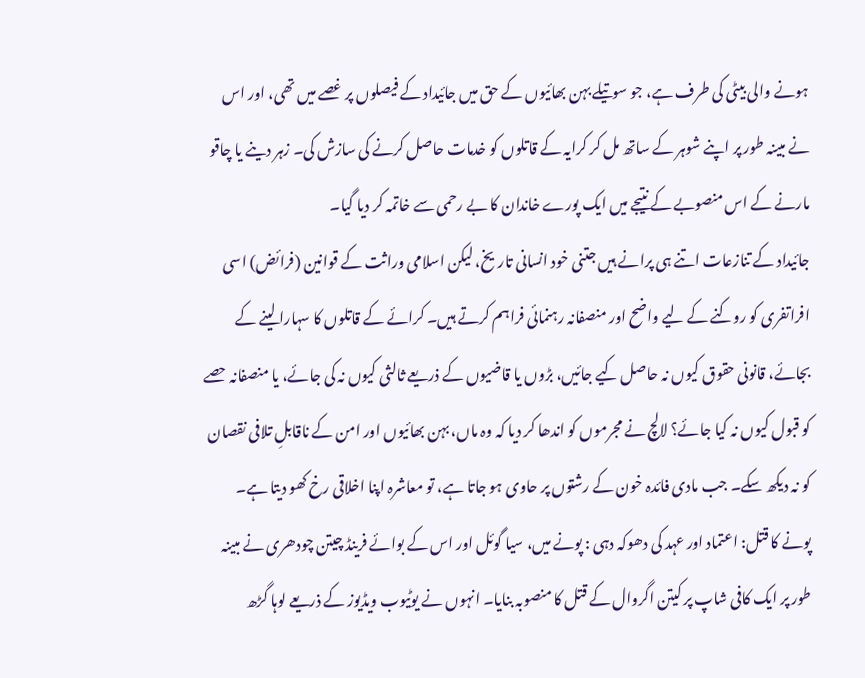ہونے والی بیٹی کی طرف ہے، جو سوتیلے بہن بھائیوں کے حق میں جائیداد کے فیصلوں پر غصے میں تھی، اور اس نے مبینہ طور پر اپنے شوہر کے ساتھ مل کر کرایہ کے قاتلوں کو خدمات حاصل کرنے کی سازش کی۔ زہر دینے یا چاقو مارنے کے اس منصوبے کے نتیجے میں ایک پورے خاندان کا بے رحمی سے خاتمہ کر دیا گیا۔
جائیداد کے تنازعات اتنے ہی پرانے ہیں جتنی خود انسانی تاریخ، لیکن اسلامی وراثت کے قوانین (فرائض) اسی افراتفری کو روکنے کے لیے واضح اور منصفانہ رہنمائی فراہم کرتے ہیں۔ کرائے کے قاتلوں کا سہارا لینے کے بجائے، قانونی حقوق کیوں نہ حاصل کیے جائیں، بڑوں یا قاضیوں کے ذریعے ثالثی کیوں نہ کی جائے، یا منصفانہ حصے کو قبول کیوں نہ کیا جائے؟ لالچ نے مجرموں کو اندھا کر دیا کہ وہ ماں، بہن بھائیوں اور امن کے ناقابلِ تلافی نقصان کو نہ دیکھ سکے۔ جب مادی فائدہ خون کے رشتوں پر حاوی ہو جاتا ہے، تو معاشرہ اپنا اخلاقی رخ کھو دیتا ہے۔
پونے کا قتل: اعتماد اور عہد کی دھوکہ دہی : پونے میں، سیا گوئل اور اس کے بوائے فرینڈ چیتن چودھری نے مبینہ طور پر ایک کافی شاپ پر کیتن اگروال کے قتل کا منصوبہ بنایا۔ انہوں نے یوٹیوب ویڈیوز کے ذریعے لوہا گڑھ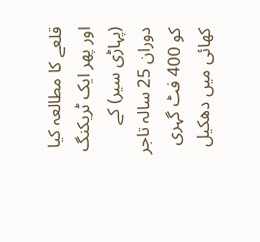قلعے کا مطالعہ کیا اور پھر ایک ٹریکنگ (پہاڑی سیر) کے دوران 25 سالہ تاجر کو 400 فٹ گہری کھائی میں دھکیل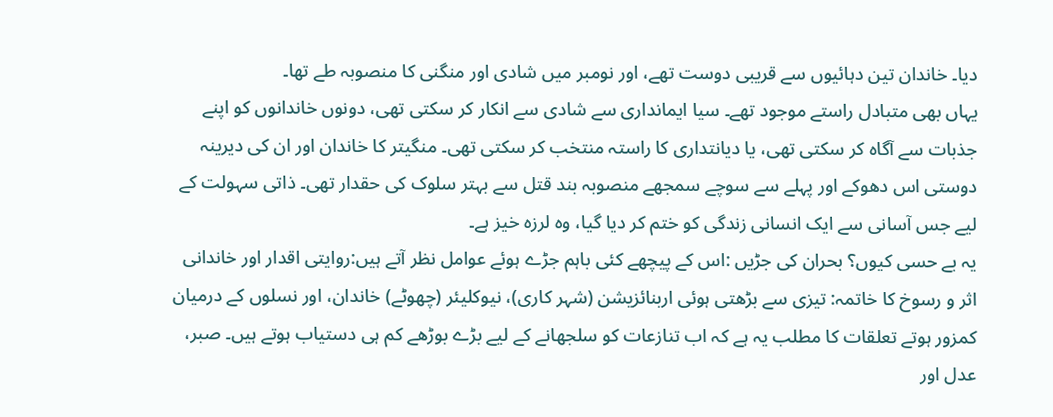دیا۔ خاندان تین دہائیوں سے قریبی دوست تھے، اور نومبر میں شادی اور منگنی کا منصوبہ طے تھا۔
یہاں بھی متبادل راستے موجود تھے۔ سیا ایمانداری سے شادی سے انکار کر سکتی تھی، دونوں خاندانوں کو اپنے جذبات سے آگاہ کر سکتی تھی، یا دیانتداری کا راستہ منتخب کر سکتی تھی۔ منگیتر کا خاندان اور ان کی دیرینہ دوستی اس دھوکے اور پہلے سے سوچے سمجھے منصوبہ بند قتل سے بہتر سلوک کی حقدار تھی۔ ذاتی سہولت کے لیے جس آسانی سے ایک انسانی زندگی کو ختم کر دیا گیا، وہ لرزہ خیز ہے۔
یہ بے حسی کیوں؟ بحران کی جڑیں :اس کے پیچھے کئی باہم جڑے ہوئے عوامل نظر آتے ہیں:روایتی اقدار اور خاندانی اثر و رسوخ کا خاتمہ: تیزی سے بڑھتی ہوئی اربنائزیشن (شہر کاری)، نیوکلیئر (چھوٹے) خاندان، اور نسلوں کے درمیان کمزور ہوتے تعلقات کا مطلب یہ ہے کہ اب تنازعات کو سلجھانے کے لیے بڑے بوڑھے کم ہی دستیاب ہوتے ہیں۔ صبر، عدل اور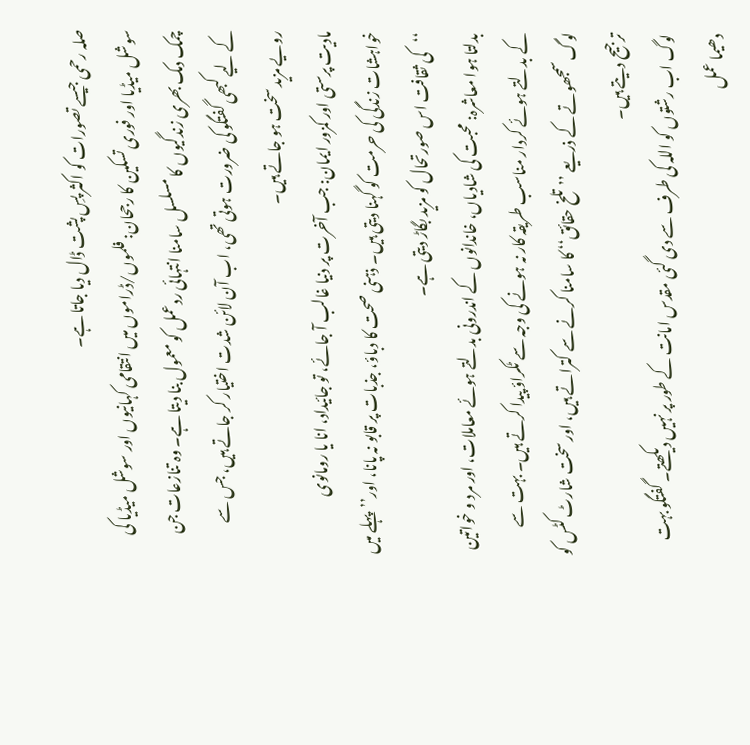صلہ رحمی جیسے تصورات کو اکثر پسِ پشت ڈال دیا جاتا ہے۔
سوشل میڈیا اور فوری تسکین کا رجحان: فلموں/ڈراموں میں انتقامی کہانیوں اور سوشل میڈیا کی چمک دمک بھری زندگیوں کا مسلسل سامنا انتہائی ردعمل کو معمول بنا دیتا ہے۔ وہ تنازعات جن کے لیے کبھی گفتگو کی ضرورت ہوتی تھی، اب آن لائن شدت اختیار کر جاتے ہیں، جس سے رویے مزید سخت ہو جاتے ہیں۔
مادیت پرستی اور کمزور ایمان: جب آخرت پر دنیا غالب آ جائے، تو جائیداد، انا یا رومانوی خواہشات زندگی کی حرمت کو گہنا دیتی ہیں۔ ذہنی صحت کا دباؤ، جذبات پر قابو نہ پانا، اور’’پہلے میں ‘‘کی ثقافت اس صورتحال کو مزید بگاڑ دیتی ہے۔
بدلتا ہوا معاشرہ: محبت کی شادیاں، خاندانوں کے اندرونی بدلتے ہوئے معاملات، اور مرد و خواتین کے بدلتے ہوئے کردار مناسب طریقہ کار نہ ہونے کی وجہ سے ٹکراؤ پیدا کرتے ہیں۔ بہت سے لوگ سمجھوتے کے ذریعے ’’تلخ حقائق‘‘ کا سامنا کرنے سے کتراتے ہیں، اور سخت شارٹ کٹس کو ترجیح دیتے ہیں۔
لوگ اب رشتوں کو اللہ کی طرف سے دی گئی مقدس امانت کے طور پر نہیں دیکھتے۔ گفتگو بہت دھیما عمل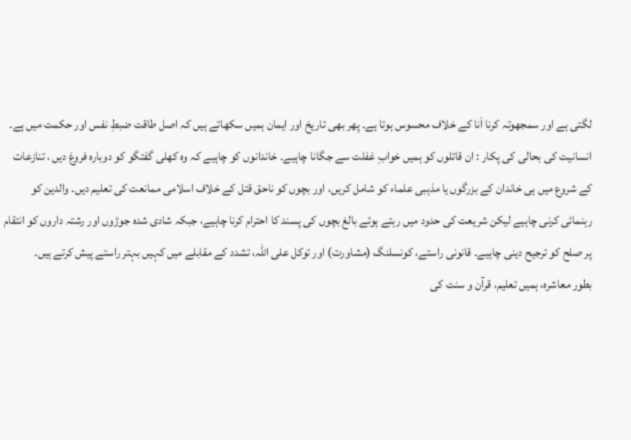لگتی ہے اور سمجھوتہ کرنا اَنا کے خلاف محسوس ہوتا ہے۔ پھر بھی تاریخ اور ایمان ہمیں سکھاتے ہیں کہ اصل طاقت ضبطِ نفس اور حکمت میں ہے۔
انسانیت کی بحالی کی پکار : ان قاتلوں کو ہمیں خوابِ غفلت سے جگانا چاہیے۔ خاندانوں کو چاہیے کہ وہ کھلی گفتگو کو دوبارہ فروغ دیں ، تنازعات کے شروع میں ہی خاندان کے بزرگوں یا مذہبی علماء کو شامل کریں، اور بچوں کو ناحق قتل کے خلاف اسلامی ممانعت کی تعلیم دیں۔ والدین کو رہنمائی کرنی چاہیے لیکن شریعت کی حدود میں رہتے ہوئے بالغ بچوں کی پسند کا احترام کرنا چاہیے، جبکہ شادی شدہ جوڑوں اور رشتہ داروں کو انتقام پر صلح کو ترجیح دینی چاہیے۔ قانونی راستے، کونسلنگ (مشاورت) اور توکل علی اللہ، تشدد کے مقابلے میں کہیں بہتر راستے پیش کرتے ہیں۔
بطور معاشرہ، ہمیں تعلیم، قرآن و سنت کی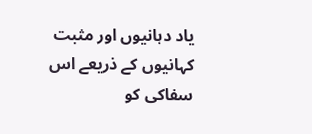یاد دہانیوں اور مثبت کہانیوں کے ذریعے اس سفاکی کو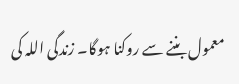معمول بننے سے روکنا ہوگا۔ زندگی اللہ کی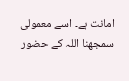امانت ہے۔ اسے معمولی سمجھنا اللہ کے حضور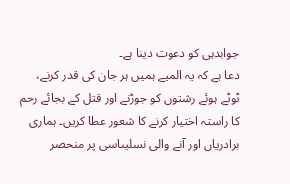جوابدہی کو دعوت دینا ہے۔
دعا ہے کہ یہ المیے ہمیں ہر جان کی قدر کرنے، ٹوٹے ہوئے رشتوں کو جوڑنے اور قتل کے بجائے رحم کا راستہ اختیار کرنے کا شعور عطا کریں۔ ہماری برادریاں اور آنے والی نسلیںاسی پر منحصر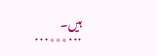ہیں۔
۰۰۰٭٭٭۰۰۰